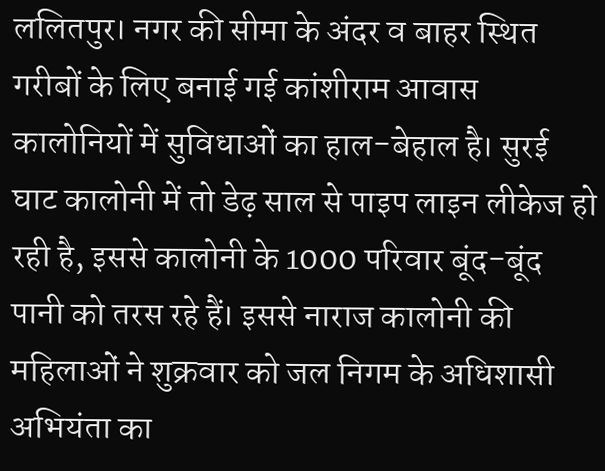ललितपुर। नगर की सीमा के अंदर व बाहर स्थित गरीबों के लिए बनाई गई कांशीराम आवास कालोनियों में सुविधाओं का हाल-बेहाल है। सुरई घाट कालोनी में तो डेढ़ साल से पाइप लाइन लीकेज हो रही है, इससे कालोनी के 1000 परिवार बूंद-बूंद पानी को तरस रहे हैं। इससे नाराज कालोनी की महिलाओं ने शुक्रवार को जल निगम के अधिशासी अभियंता का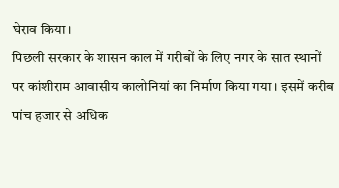घेराव किया।
पिछली सरकार के शासन काल में गरीबों के लिए नगर के सात स्थानों पर कांशीराम आवासीय कालोनियां का निर्माण किया गया। इसमें करीब पांच हजार से अधिक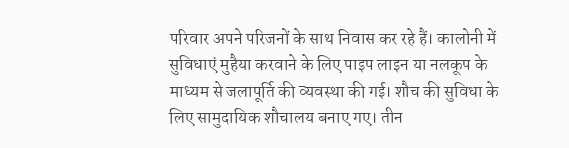परिवार अपने परिजनों के साथ निवास कर रहे हैं। कालोनी में सुविधाएं मुहैया करवाने के लिए पाइप लाइन या नलकूप के माध्यम से जलापूर्ति की व्यवस्था की गई। शौच की सुविधा के लिए सामुदायिक शौचालय बनाए गए। तीन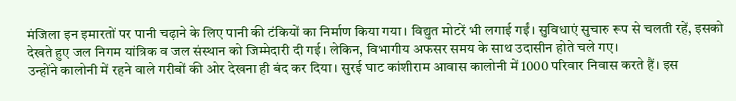मंजिला इन इमारतों पर पानी चढ़ाने के लिए पानी की टंकियों का निर्माण किया गया। विद्युत मोटरें भी लगाई गईं। सुविधाएं सुचारु रूप से चलती रहें, इसको देखते हुए जल निगम यांत्रिक व जल संस्थान को जिम्मेदारी दी गई। लेकिन, विभागीय अफसर समय के साथ उदासीन होते चले गए।
उन्होंने कालोनी में रहने वाले गरीबों की ओर देखना ही बंद कर दिया। सुरई घाट कांशीराम आवास कालोनी में 1000 परिवार निवास करते हैं। इस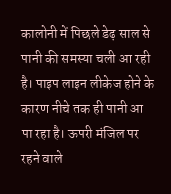कालोनी में पिछले डेढ़ साल से पानी की समस्या चली आ रही है। पाइप लाइन लीकेज होने के कारण नीचे तक ही पानी आ पा रहा है। ऊपरी मंजिल पर रहने वाले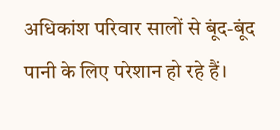अधिकांश परिवार सालों से बूंद-बूंद पानी के लिए परेशान हो रहे हैं।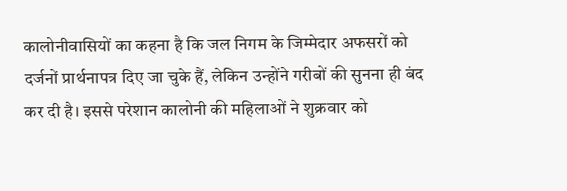कालोनीवासियों का कहना है कि जल निगम के जिम्मेदार अफसरों को दर्जनों प्रार्थनापत्र दिए जा चुके हैं, लेकिन उन्होंने गरीबों की सुनना ही बंद कर दी है। इससे परेशान कालोनी की महिलाओं ने शुक्रवार को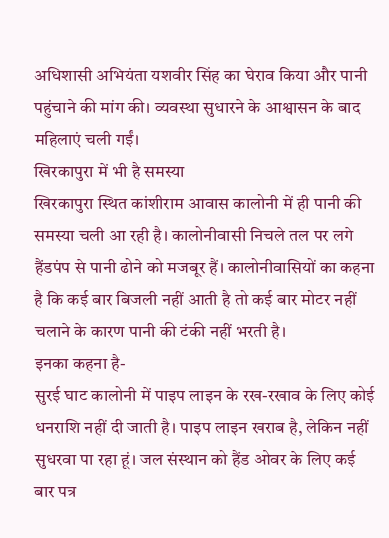अधिशासी अभियंता यशवीर सिंह का घेराव किया और पानी पहुंचाने की मांग की। व्यवस्था सुधारने के आश्वासन के बाद महिलाएं चली गईं।
खिरकापुरा में भी है समस्या
खिरकापुरा स्थित कांशीराम आवास कालोनी में ही पानी की समस्या चली आ रही है। कालोनीवासी निचले तल पर लगे हैंडपंप से पानी ढोने को मजबूर हैं। कालोनीवासियों का कहना है कि कई बार बिजली नहीं आती है तो कई बार मोटर नहीं चलाने के कारण पानी की टंकी नहीं भरती है।
इनका कहना है-
सुरई घाट कालोनी में पाइप लाइन के रख-रखाव के लिए कोई धनराशि नहीं दी जाती है। पाइप लाइन खराब है, लेकिन नहीं सुधरवा पा रहा हूं। जल संस्थान को हैंड ओवर के लिए कई बार पत्र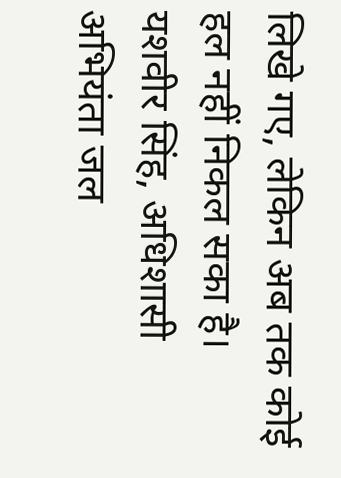लिखे गए, लेकिन अब तक कोई हल नहीं निकल सका है।
यशवीर सिंह, अधिशासी अभियंता जल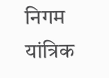निगम यांत्रिक